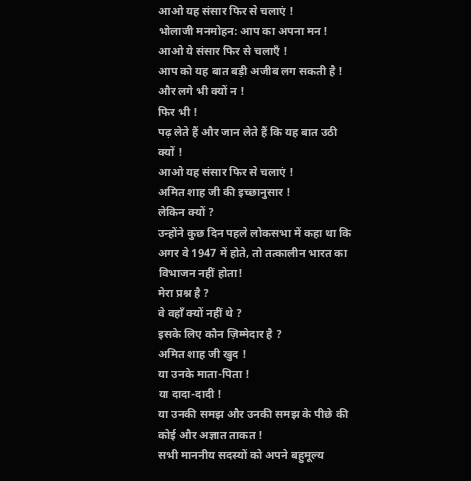आओ यह संसार फिर से चलाएं !
भोलाजी मनमोहन: आप का अपना मन !
आओ ये संसार फिर से चलाएँ !
आप को यह बात बड़ी अजीब लग सकती है !
और लगे भी क्यों न !
फिर भी !
पढ़ लेते हैं और जान लेते हैं कि यह बात उठी क्यों !
आओ यह संसार फिर से चलाएं !
अमित शाह जी की इच्छानुसार !
लेकिन क्यों ?
उन्होंने कुछ दिन पहले लोकसभा में कहा था कि अगर वे 1947 में होते, तो तत्कालीन भारत का विभाजन नहीं होता!
मेरा प्रश्न है ?
वे वहाँ क्यों नहीं थे ?
इसके लिए कौन ज़िम्मेदार है ?
अमित शाह जी खुद !
या उनके माता-पिता !
या दादा-दादी !
या उनकी समझ और उनकी समझ के पीछे की कोई और अज्ञात ताकत !
सभी माननीय सदस्यों को अपने बहुमूल्य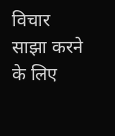विचार साझा करने के लिए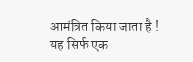आमंत्रित किया जाता है !
यह सिर्फ एक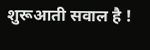शुरूआती सवाल है !